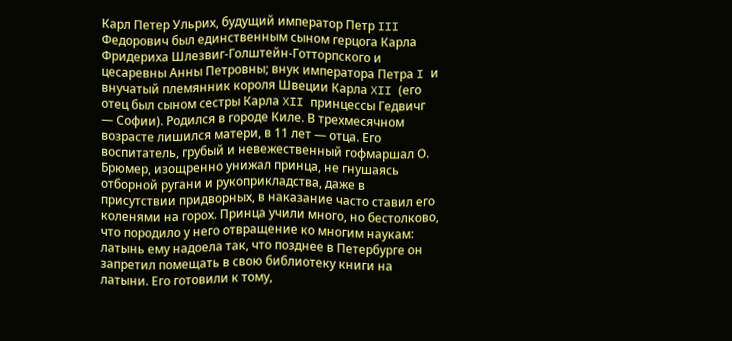Карл Петер Ульрих, будущий император Петр III Федорович был единственным сыном герцога Карла Фридериха Шлезвиг-Голштейн-Готторпского и цесаревны Анны Петровны; внук императора Петра I и внучатый племянник короля Швеции Карла XII (его отец был сыном сестры Карла XII принцессы Гедвичг — Софии). Родился в городе Киле. В трехмесячном возрасте лишился матери, в 11 лет — отца. Его воспитатель, грубый и невежественный гофмаршал О. Брюмер, изощренно унижал принца, не гнушаясь отборной ругани и рукоприкладства, даже в присутствии придворных, в наказание часто ставил его коленями на горох. Принца учили много, но бестолково, что породило у него отвращение ко многим наукам: латынь ему надоела так, что позднее в Петербурге он запретил помещать в свою библиотеку книги на латыни. Его готовили к тому,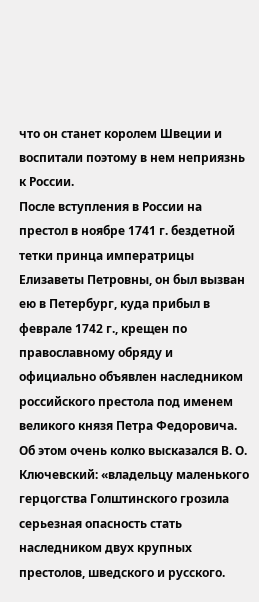что он станет королем Швеции и воспитали поэтому в нем неприязнь к России.
После вступления в России на престол в ноябре 1741 г. бездетной тетки принца императрицы Елизаветы Петровны, он был вызван ею в Петербург, куда прибыл в феврале 1742 г., крещен по православному обряду и официально объявлен наследником российского престола под именем великого князя Петра Федоровича. Об этом очень колко высказался В. О. Ключевский: «владельцу маленького герцогства Голштинского грозила серьезная опасность стать наследником двух крупных престолов, шведского и русского.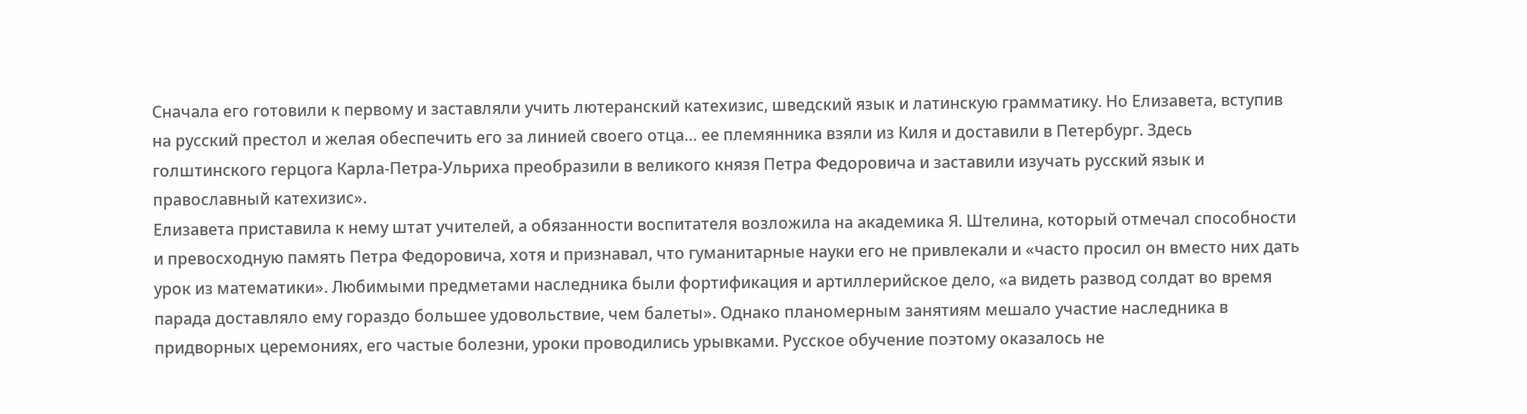Сначала его готовили к первому и заставляли учить лютеранский катехизис, шведский язык и латинскую грамматику. Но Елизавета, вступив на русский престол и желая обеспечить его за линией своего отца… ее племянника взяли из Киля и доставили в Петербург. Здесь голштинского герцога Карла-Петра-Ульриха преобразили в великого князя Петра Федоровича и заставили изучать русский язык и православный катехизис».
Елизавета приставила к нему штат учителей, а обязанности воспитателя возложила на академика Я. Штелина, который отмечал способности и превосходную память Петра Федоровича, хотя и признавал, что гуманитарные науки его не привлекали и «часто просил он вместо них дать урок из математики». Любимыми предметами наследника были фортификация и артиллерийское дело, «а видеть развод солдат во время парада доставляло ему гораздо большее удовольствие, чем балеты». Однако планомерным занятиям мешало участие наследника в придворных церемониях, его частые болезни, уроки проводились урывками. Русское обучение поэтому оказалось не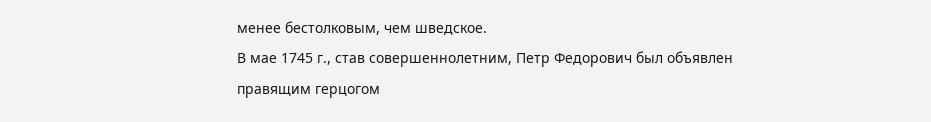менее бестолковым, чем шведское.
В мае 1745 г., став совершеннолетним, Петр Федорович был объявлен правящим герцогом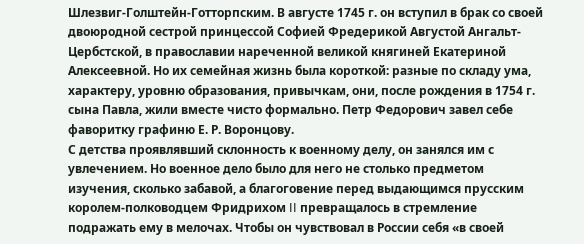Шлезвиг-Голштейн-Готторпским. В августе 1745 г. он вступил в брак со своей двоюродной сестрой принцессой Софией Фредерикой Августой Ангальт-Цербстской, в православии нареченной великой княгиней Екатериной Алексеевной. Но их семейная жизнь была короткой: разные по складу ума, характеру, уровню образования, привычкам, они, после рождения в 1754 г. сына Павла, жили вместе чисто формально. Петр Федорович завел себе фаворитку графиню Е. Р. Воронцову.
С детства проявлявший склонность к военному делу, он занялся им с увлечением. Но военное дело было для него не столько предметом изучения, сколько забавой, а благоговение перед выдающимся прусским королем-полководцем Фридрихом II превращалось в стремление подражать ему в мелочах. Чтобы он чувствовал в России себя «в своей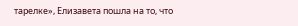тарелке», Елизавета пошла на то, что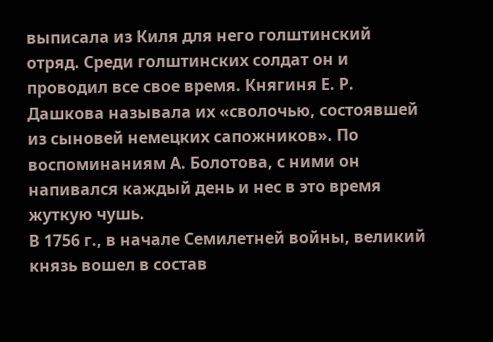выписала из Киля для него голштинский отряд. Среди голштинских солдат он и проводил все свое время. Княгиня Е. Р. Дашкова называла их «сволочью, состоявшей из сыновей немецких сапожников». По воспоминаниям А. Болотова, с ними он напивался каждый день и нес в это время жуткую чушь.
В 1756 г., в начале Семилетней войны, великий князь вошел в состав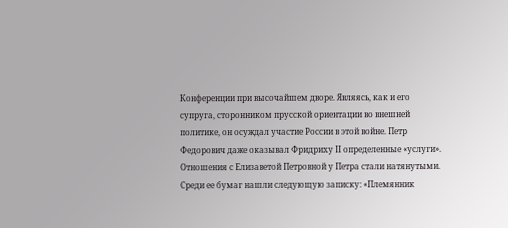Конференции при высочайшем дворе. Являясь, как и его супруга, сторонником прусской ориентации во внешней политике, он осуждал участие России в этой войне. Петр Федорович даже оказывал Фридриху II определенные «услуги». Отношения с Елизаветой Петровной у Петра стали натянутыми. Среди ее бумаг нашли следующую записку: «Племянник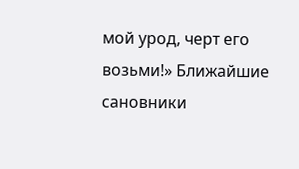мой урод, черт его возьми!» Ближайшие сановники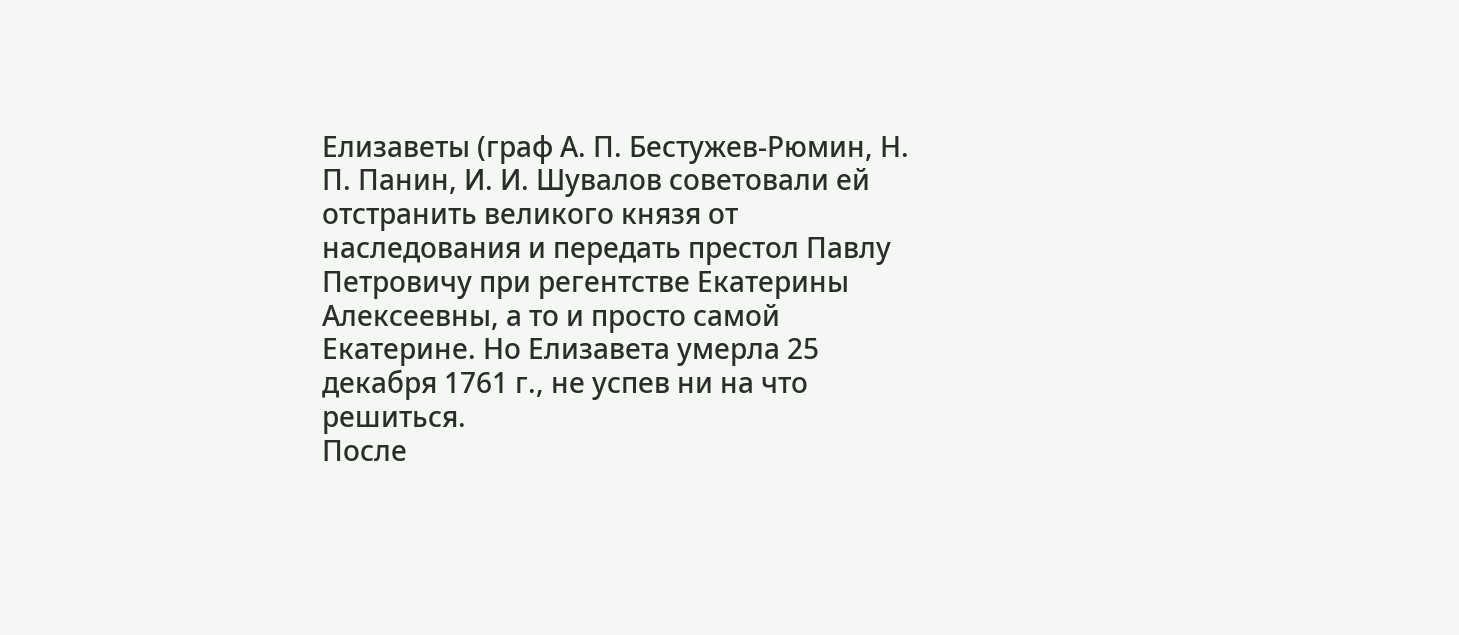Елизаветы (граф А. П. Бестужев-Рюмин, Н. П. Панин, И. И. Шувалов советовали ей отстранить великого князя от наследования и передать престол Павлу Петровичу при регентстве Екатерины Алексеевны, а то и просто самой Екатерине. Но Елизавета умерла 25 декабря 1761 г., не успев ни на что решиться.
После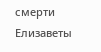смерти Елизаветы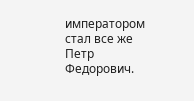императором стал все же Петр Федорович.